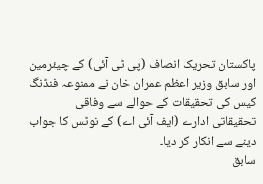پاکستان تحریک انصاف (پی ٹی آئی) کے چیئرمین اور سابق وزیر اعظم عمران خان نے ممنوعہ فنڈنگ کیس کی تحقیقات کے حوالے سے وفاقی تحقیقاتی ادارے (ایف آئی اے) کے نوٹس کا جواب دینے سے انکار کر دیا۔
سابق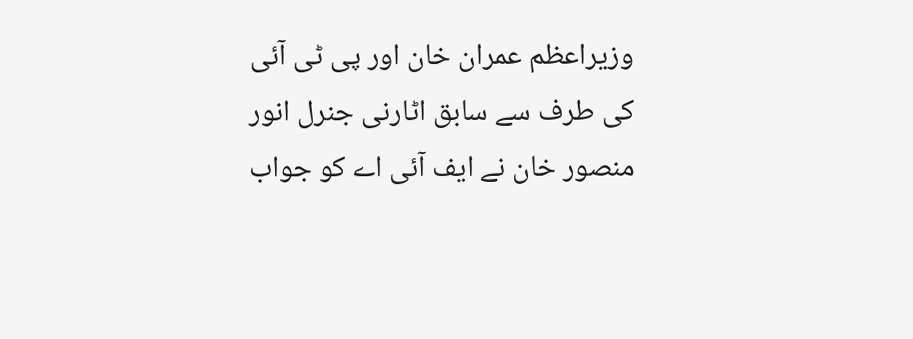وزیراعظم عمران خان اور پی ٹی آئی کی طرف سے سابق اٹارنی جنرل انور منصور خان نے ایف آئی اے کو جواب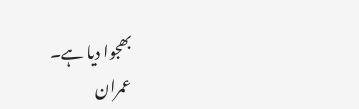بھجوا دیا ہے۔
عمران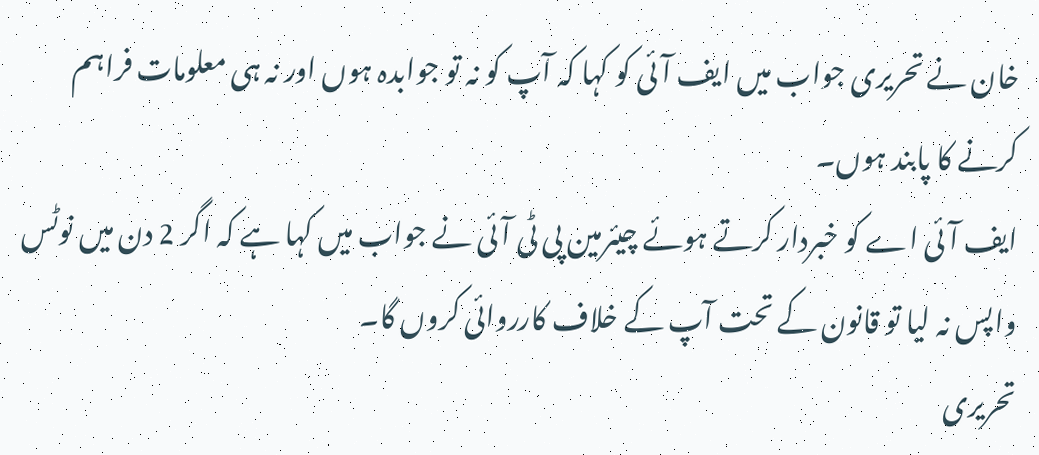خان نے تحریری جواب میں ایف آئی کو کہا کہ آپ کو نہ تو جوابدہ ہوں اور نہ ہی معلومات فراہم کرنے کا پابند ہوں۔
ایف آئی اے کو خبردار کرتے ہوئے چیئرمین پی ٹی آئی نے جواب میں کہا ہے کہ اگر 2 دن میں نوٹس واپس نہ لیا تو قانون کے تحت آپ کے خلاف کارروائی کروں گا۔
تحریری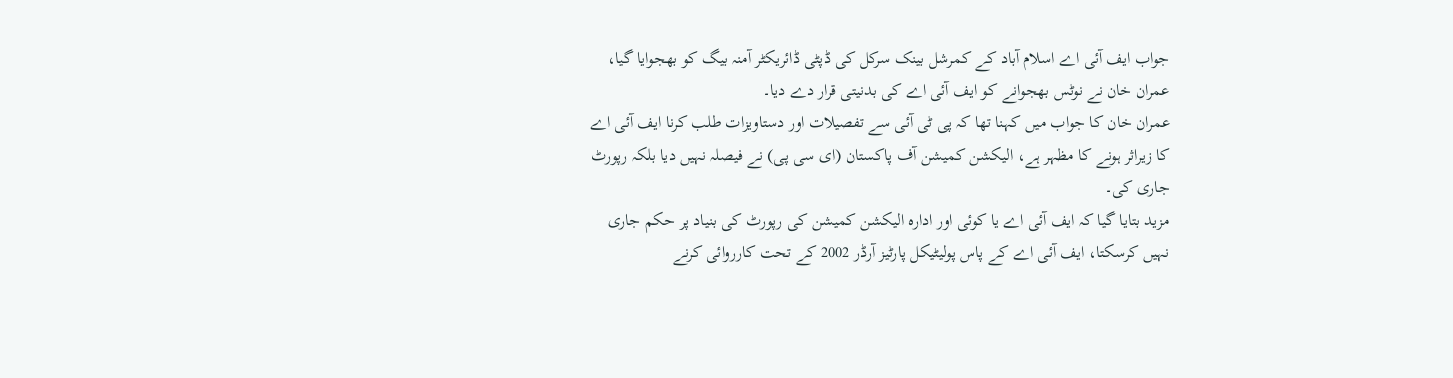جواب ایف آئی اے اسلام آباد کے کمرشل بینک سرکل کی ڈپٹی ڈائریکٹر آمنہ بیگ کو بھجوایا گیا، عمران خان نے نوٹس بھجوانے کو ایف آئی اے کی بدنیتی قرار دے دیا۔
عمران خان کا جواب میں کہنا تھا کہ پی ٹی آئی سے تفصیلات اور دستاویزات طلب کرنا ایف آئی اے کا زیراثر ہونے کا مظہر ہے، الیکشن کمیشن آف پاکستان (ای سی پی) نے فیصلہ نہیں دیا بلکہ رپورٹ جاری کی۔
مزید بتایا گیا کہ ایف آئی اے یا کوئی اور ادارہ الیکشن کمیشن کی رپورٹ کی بنیاد پر حکم جاری نہیں کرسکتا، ایف آئی اے کے پاس پولیٹیکل پارٹیز آرڈر 2002 کے تحت کارروائی کرنے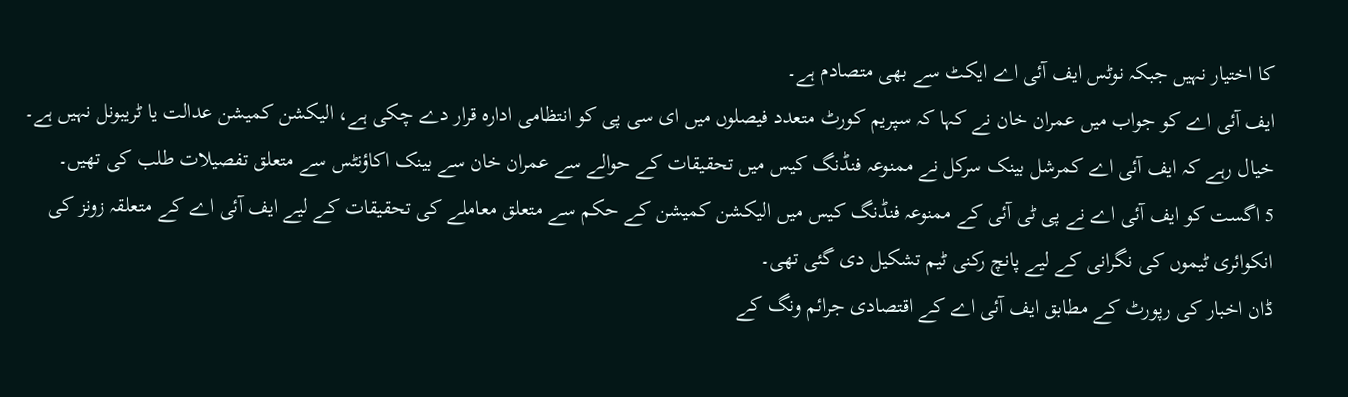کا اختیار نہیں جبکہ نوٹس ایف آئی اے ایکٹ سے بھی متصادم ہے۔
ایف آئی اے کو جواب میں عمران خان نے کہا کہ سپریم کورٹ متعدد فیصلوں میں ای سی پی کو انتظامی ادارہ قرار دے چکی ہے، الیکشن کمیشن عدالت یا ٹریبونل نہیں ہے۔
خیال رہے کہ ایف آئی اے کمرشل بینک سرکل نے ممنوعہ فنڈنگ کیس میں تحقیقات کے حوالے سے عمران خان سے بینک اکاؤنٹس سے متعلق تفصیلات طلب کی تھیں۔
5 اگست کو ایف آئی اے نے پی ٹی آئی کے ممنوعہ فنڈنگ کیس میں الیکشن کمیشن کے حکم سے متعلق معاملے کی تحقیقات کے لیے ایف آئی اے کے متعلقہ زونز کی انکوائری ٹیموں کی نگرانی کے لیے پانچ رکنی ٹیم تشکیل دی گئی تھی۔
ڈان اخبار کی رپورٹ کے مطابق ایف آئی اے کے اقتصادی جرائم ونگ کے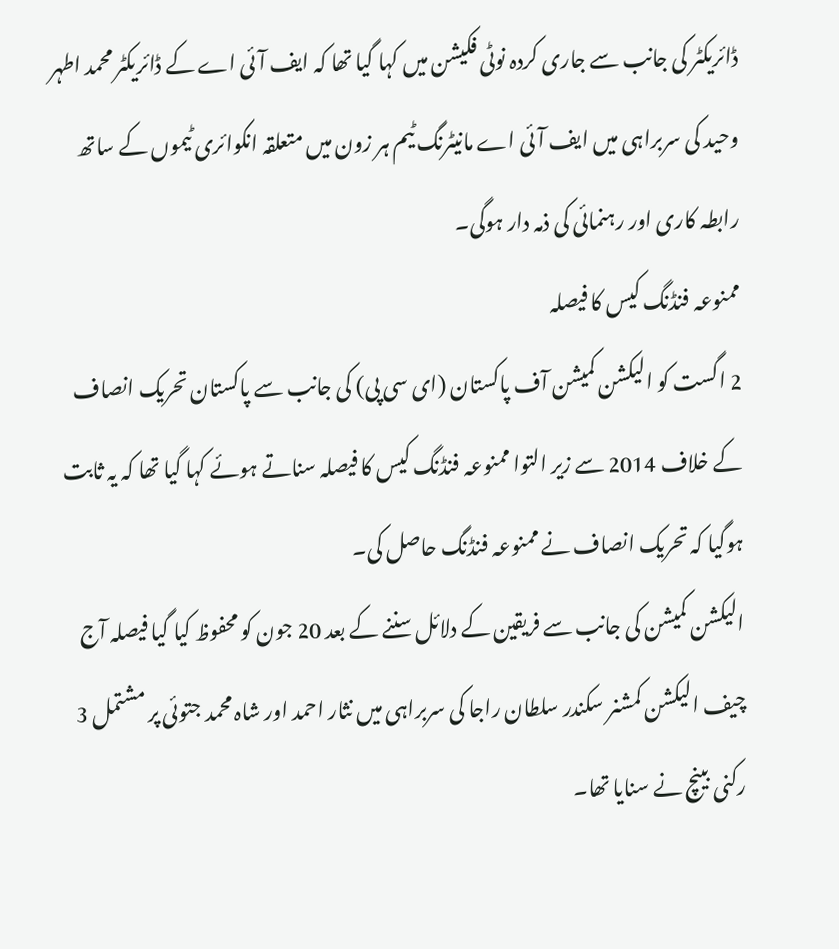ڈائریکٹر کی جانب سے جاری کردہ نوٹی فکیشن میں کہا گیا تھا کہ ایف آئی اے کے ڈائریکٹر محمد اطہر وحید کی سربراہی میں ایف آئی اے مانیٹرنگ ٹیم ہر زون میں متعلقہ انکوائری ٹیموں کے ساتھ رابطہ کاری اور رہنمائی کی ذمہ دار ہوگی۔
ممنوعہ فنڈنگ کیس کا فیصلہ
2 اگست کو الیکشن کمیشن آف پاکستان (ای سی پی) کی جانب سے پاکستان تحریک انصاف کے خلاف 2014 سے زیر التوا ممنوعہ فنڈنگ کیس کا فیصلہ سناتے ہوئے کہا گیا تھا کہ یہ ثابت ہوگیا کہ تحریک انصاف نے ممنوعہ فنڈنگ حاصل کی۔
الیکشن کمیشن کی جانب سے فریقین کے دلائل سننے کے بعد 20 جون کو محفوظ کیا گیا فیصلہ آج چیف الیکشن کمشنر سکندر سلطان راجا کی سربراہی میں نثار احمد اور شاہ محمد جتوئی پر مشتمل 3 رکنی بینچ نے سنایا تھا۔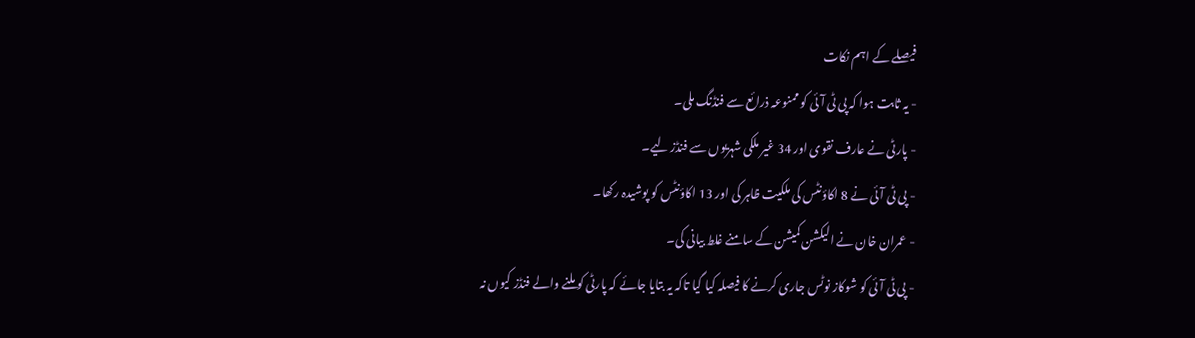فیصلے کے اہم نکات
- یہ ثابت ہوا کہ پی ٹی آئی کو ممنوعہ ذرائع سے فنڈنگ ملی۔
- پارٹی نے عارف نقوی اور 34 غیر ملکی شہریوں سے فنڈز لیے۔
- پی ٹی آئی نے 8 اکاؤنٹس کی ملکیت ظاہر کی اور 13 اکاؤنٹس کو پوشیدہ رکھا۔
- عمران خان نے الیکشن کمیشن کے سامنے غلط بیانی کی۔
- پی ٹی آئی کو شوکاز نوٹس جاری کرنے کا فیصلہ کیا گیا تاکہ یہ بتایا جائے کہ پارٹی کو ملنے والے فنڈز کیوں نہ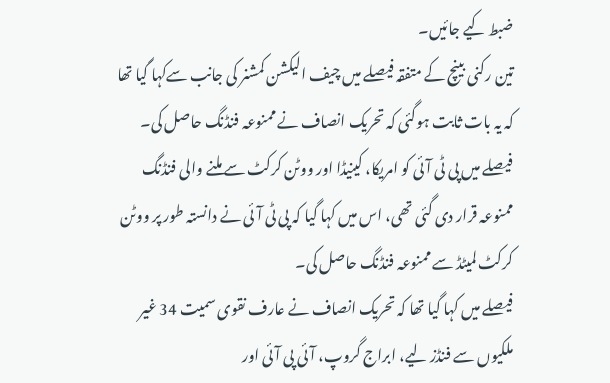ضبط کیے جائیں۔
تین رکنی بینچ کے متفقہ فیصلے میں چیف الیکشن کمشنر کی جانب سےکہا گیا تھا کہ یہ بات ثابت ہوگئی کہ تحریک انصاف نے ممنوعہ فنڈنگ حاصل کی۔
فیصلے میں پی ٹی آئی کو امریکا، کینیڈا اور ووٹن کرکٹ سے ملنے والی فنڈنگ ممنوعہ قرار دی گئی تھی، اس میں کہا گیا کہ پی ٹی آئی نے دانستہ طور پر ووٹن کرکٹ لمیٹڈ سے ممنوعہ فنڈنگ حاصل کی۔
فیصلے میں کہا گیا تھا کہ تحریک انصاف نے عارف نقوی سمیت 34 غیر ملکیوں سے فنڈز لیے، ابراج گروپ، آئی پی آئی اور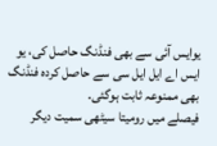یوایس آئی سے بھی فنڈنگ حاصل کی، یو ایس اے ایل ایل سی سے حاصل کردہ فنڈنگ بھی ممنوعہ ثابت ہوگئی۔
فیصلے میں رومیتا سیٹھی سمیت دیگر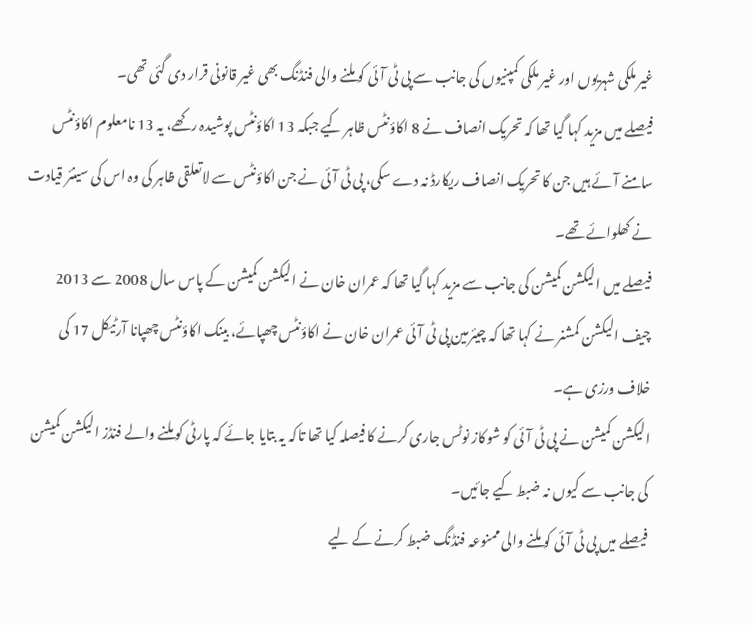غیر ملکی شہریوں اور غیر ملکی کمپنیوں کی جانب سے پی ٹی آئی کو ملنے والی فنڈنگ بھی غیر قانونی قرار دی گئی تھی۔
فیصلے میں مزید کہا گیا تھا کہ تحریک انصاف نے 8 اکاؤنٹس ظاہر کیے جبکہ 13 اکاؤنٹس پوشیدہ رکھے، یہ 13 نامعلوم اکاؤنٹس سامنے آئے ہیں جن کا تحریک انصاف ریکارڈ نہ دے سکی، پی ٹی آئی نے جن اکاؤنٹس سے لاتعلقی ظاہر کی وہ اس کی سینئر قیادت نے کھلوائے تھے۔
فیصلے میں الیکشن کمیشن کی جانب سے مزید کہا گیا تھا کہ عمران خان نے الیکشن کمیشن کے پاس سال 2008 سے 2013
چیف الیکشن کمشنر نے کہا تھا کہ چیئرمین پی ٹی آئی عمران خان نے اکاؤنٹس چھپائے، بینک اکاؤنٹس چھپانا آرٹیکل 17 کی خلاف ورزی ہے۔
الیکشن کمیشن نے پی ٹی آئی کو شوکاز نوٹس جاری کرنے کا فیصلہ کیا تھا تاکہ یہ بتایا جائے کہ پارٹی کو ملنے والے فنڈز الیکشن کمیشن کی جانب سے کیوں نہ ضبط کیے جائیں۔
فیصلے میں پی ٹی آئی کو ملنے والی ممنوعہ فنڈنگ ضبط کرنے کے لیے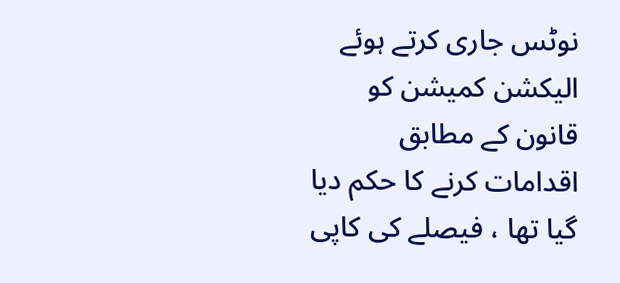نوٹس جاری کرتے ہوئے الیکشن کمیشن کو قانون کے مطابق اقدامات کرنے کا حکم دیا گیا تھا ، فیصلے کی کاپی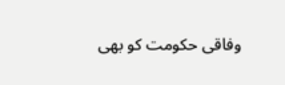وفاقی حکومت کو بھی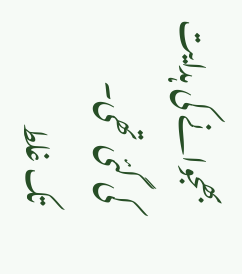بھجوانے کی ہدایت کی گئی تھی۔
تک غلط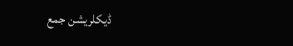ڈیکلریشن جمع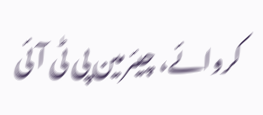کروائے، چیئرمین پی ٹی آئی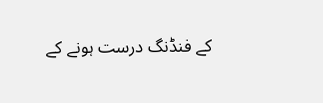کے فنڈنگ درست ہونے کے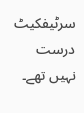سرٹیفکیٹ درست نہیں تھے۔